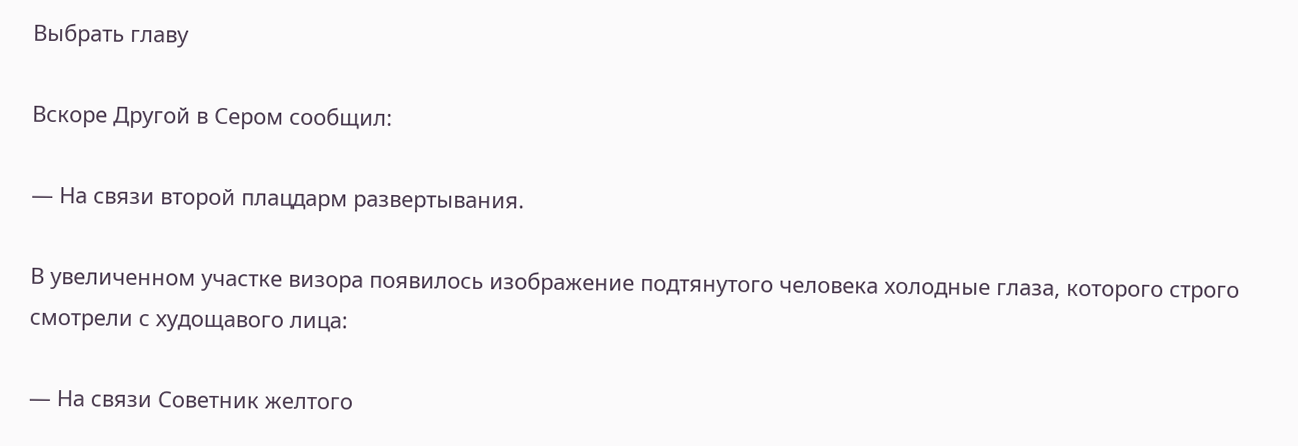Выбрать главу

Вскоре Другой в Сером сообщил:

— На связи второй плацдарм развертывания.

В увеличенном участке визора появилось изображение подтянутого человека холодные глаза, которого строго смотрели с худощавого лица:

— На связи Советник желтого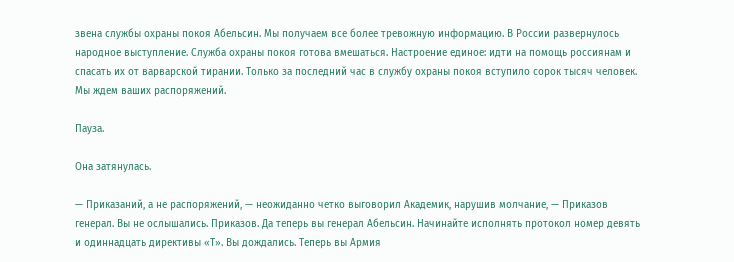звена службы охраны покоя Абельсин. Мы получаем все более тревожную информацию. В России развернулось народное выступление. Служба охраны покоя готова вмешаться. Настроение единое: идти на помощь россиянам и спасать их от варварской тирании. Только за последний час в службу охраны покоя вступило сорок тысяч человек. Мы ждем ваших распоряжений.

Пауза.

Она затянулась.

— Приказаний, а не распоряжений, — неожиданно четко выговорил Академик, нарушив молчание, — Приказов генерал. Вы не ослышались. Приказов. Да теперь вы генерал Абельсин. Начинайте исполнять протокол номер девять и одиннадцать директивы «Т». Вы дождались. Теперь вы Армия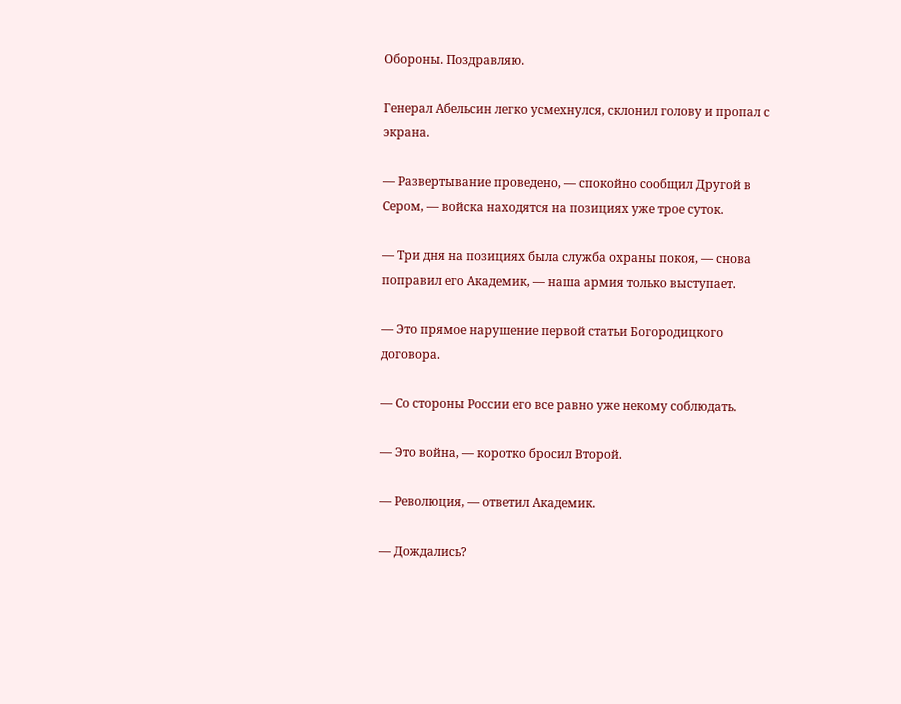Обороны. Поздравляю.

Генерал Абельсин легко усмехнулся, склонил голову и пропал с экрана.

— Развертывание проведено, — спокойно сообщил Другой в Сером, — войска находятся на позициях уже трое суток.

— Три дня на позициях была служба охраны покоя, — снова поправил его Академик, — наша армия только выступает.

— Это прямое нарушение первой статьи Богородицкого договора.

— Со стороны России его все равно уже некому соблюдать.

— Это война, — коротко бросил Второй.

— Революция, — ответил Академик.

— Дождались?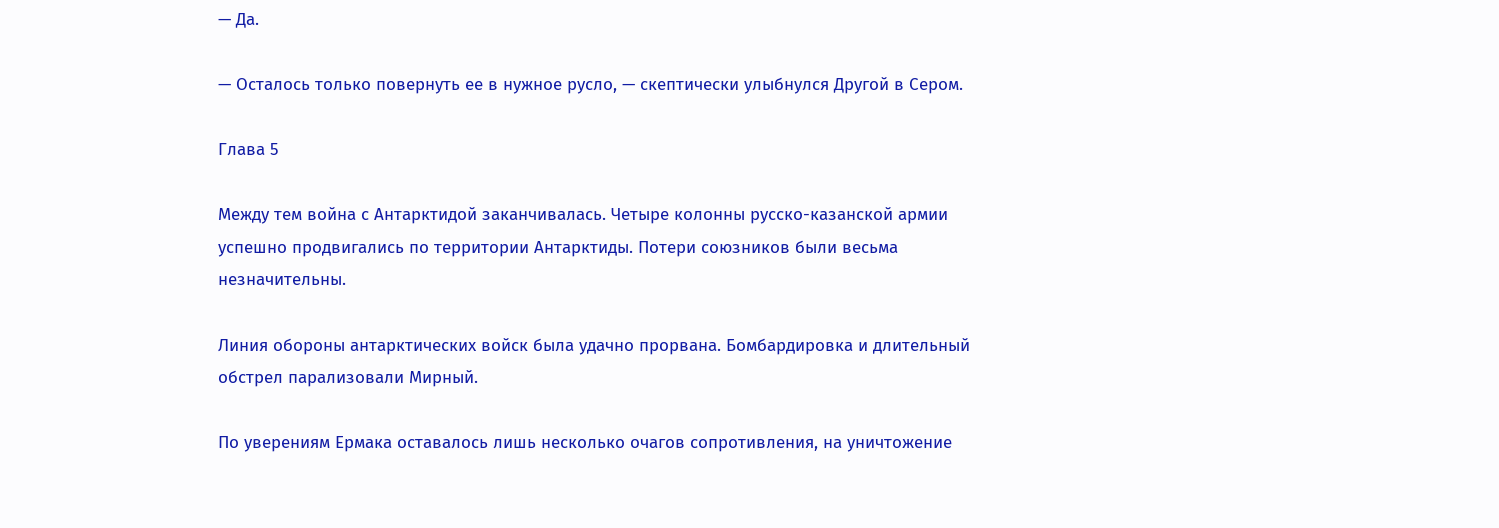— Да.

— Осталось только повернуть ее в нужное русло, — скептически улыбнулся Другой в Сером.

Глава 5

Между тем война с Антарктидой заканчивалась. Четыре колонны русско-казанской армии успешно продвигались по территории Антарктиды. Потери союзников были весьма незначительны.

Линия обороны антарктических войск была удачно прорвана. Бомбардировка и длительный обстрел парализовали Мирный.

По уверениям Ермака оставалось лишь несколько очагов сопротивления, на уничтожение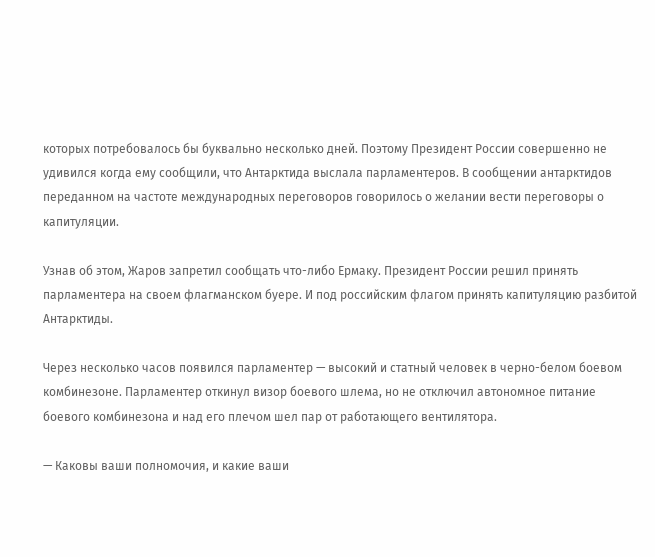которых потребовалось бы буквально несколько дней. Поэтому Президент России совершенно не удивился когда ему сообщили, что Антарктида выслала парламентеров. В сообщении антарктидов переданном на частоте международных переговоров говорилось о желании вести переговоры о капитуляции.

Узнав об этом, Жаров запретил сообщать что-либо Ермаку. Президент России решил принять парламентера на своем флагманском буере. И под российским флагом принять капитуляцию разбитой Антарктиды.

Через несколько часов появился парламентер — высокий и статный человек в черно-белом боевом комбинезоне. Парламентер откинул визор боевого шлема, но не отключил автономное питание боевого комбинезона и над его плечом шел пар от работающего вентилятора.

— Каковы ваши полномочия, и какие ваши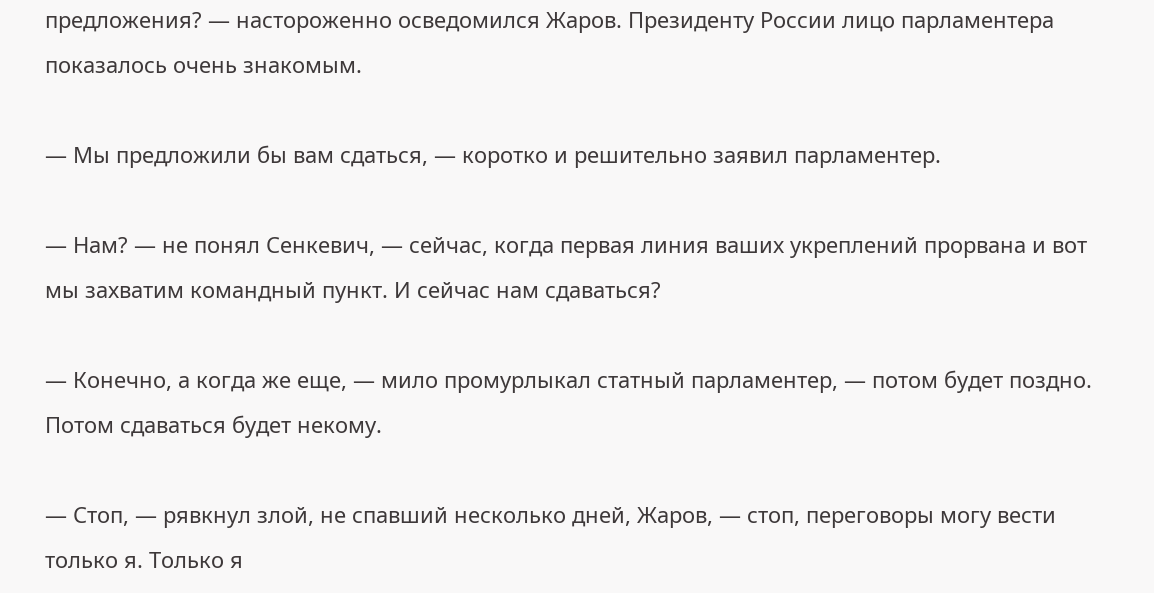предложения? — настороженно осведомился Жаров. Президенту России лицо парламентера показалось очень знакомым.

— Мы предложили бы вам сдаться, — коротко и решительно заявил парламентер.

— Нам? — не понял Сенкевич, — сейчас, когда первая линия ваших укреплений прорвана и вот мы захватим командный пункт. И сейчас нам сдаваться?

— Конечно, а когда же еще, — мило промурлыкал статный парламентер, — потом будет поздно. Потом сдаваться будет некому.

— Стоп, — рявкнул злой, не спавший несколько дней, Жаров, — стоп, переговоры могу вести только я. Только я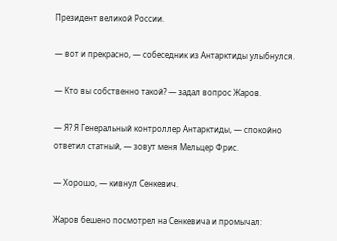Президент великой России.

— вот и прекрасно, — собеседник из Антарктиды улыбнулся.

— Кто вы собственно такой? — задал вопрос Жаров.

— Я? Я Генеральный контроллер Антарктиды, — спокойно ответил статный, — зовут меня Мельцер Фрис.

— Хорошо, — кивнул Сенкевич.

Жаров бешено посмотрел на Сенкевича и промычал: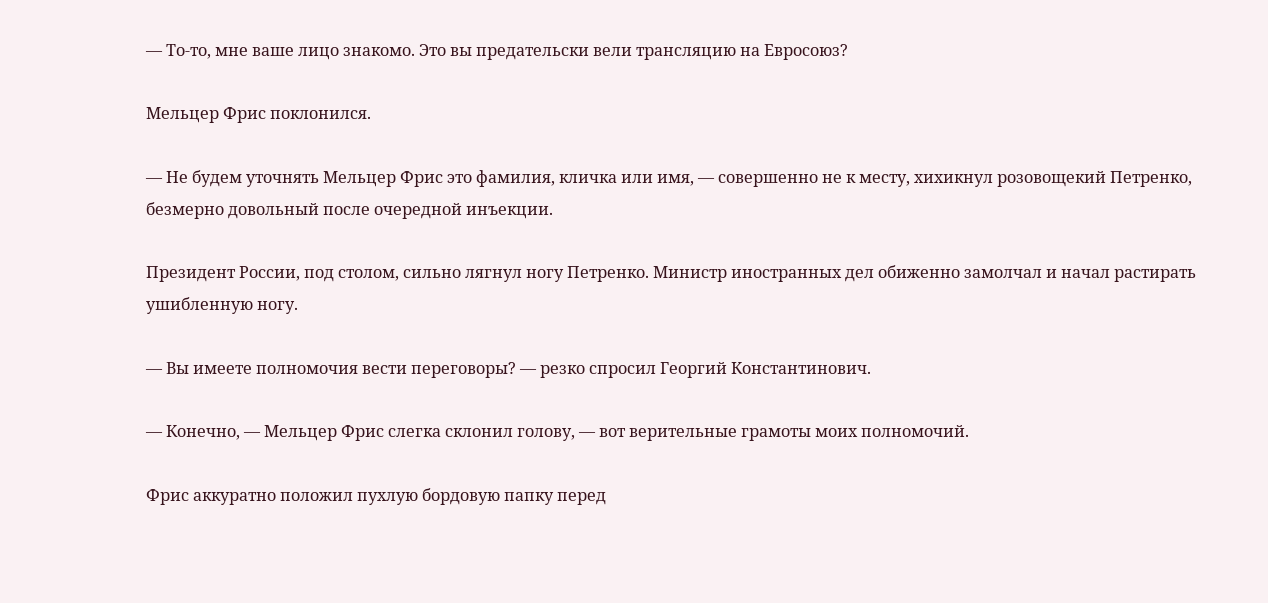— То-то, мне ваше лицо знакомо. Это вы предательски вели трансляцию на Евросоюз?

Мельцер Фрис поклонился.

— Не будем уточнять Мельцер Фрис это фамилия, кличка или имя, — совершенно не к месту, хихикнул розовощекий Петренко, безмерно довольный после очередной инъекции.

Президент России, под столом, сильно лягнул ногу Петренко. Министр иностранных дел обиженно замолчал и начал растирать ушибленную ногу.

— Вы имеете полномочия вести переговоры? — резко спросил Георгий Константинович.

— Конечно, — Мельцер Фрис слегка склонил голову, — вот верительные грамоты моих полномочий.

Фрис аккуратно положил пухлую бордовую папку перед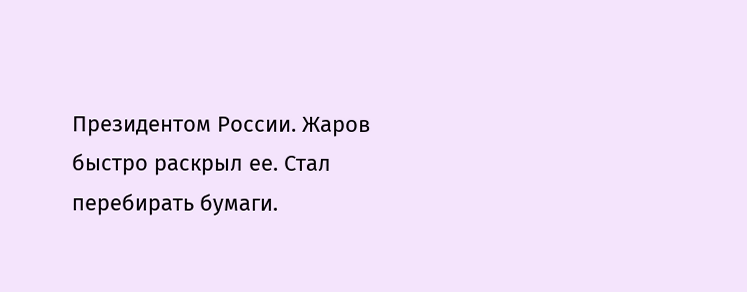Президентом России. Жаров быстро раскрыл ее. Стал перебирать бумаги.